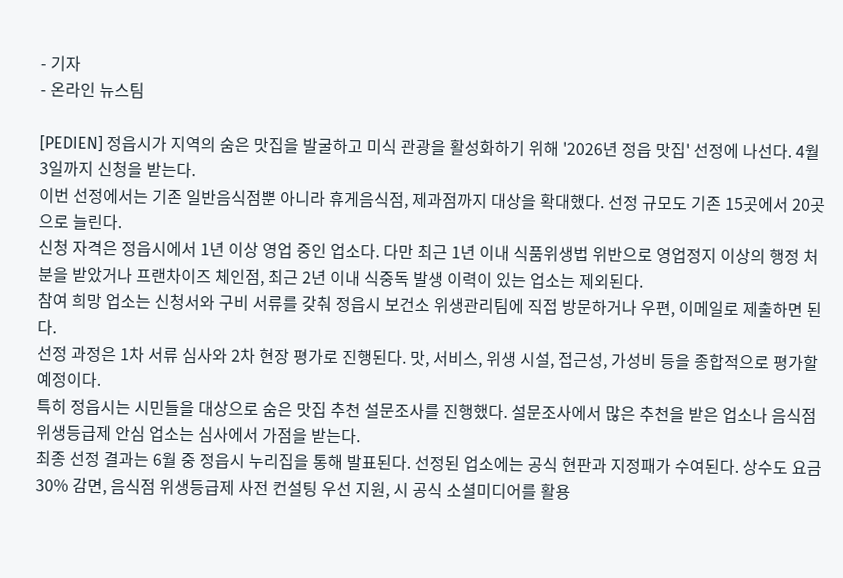- 기자
- 온라인 뉴스팀

[PEDIEN] 정읍시가 지역의 숨은 맛집을 발굴하고 미식 관광을 활성화하기 위해 '2026년 정읍 맛집' 선정에 나선다. 4월 3일까지 신청을 받는다.
이번 선정에서는 기존 일반음식점뿐 아니라 휴게음식점, 제과점까지 대상을 확대했다. 선정 규모도 기존 15곳에서 20곳으로 늘린다.
신청 자격은 정읍시에서 1년 이상 영업 중인 업소다. 다만 최근 1년 이내 식품위생법 위반으로 영업정지 이상의 행정 처분을 받았거나 프랜차이즈 체인점, 최근 2년 이내 식중독 발생 이력이 있는 업소는 제외된다.
참여 희망 업소는 신청서와 구비 서류를 갖춰 정읍시 보건소 위생관리팀에 직접 방문하거나 우편, 이메일로 제출하면 된다.
선정 과정은 1차 서류 심사와 2차 현장 평가로 진행된다. 맛, 서비스, 위생 시설, 접근성, 가성비 등을 종합적으로 평가할 예정이다.
특히 정읍시는 시민들을 대상으로 숨은 맛집 추천 설문조사를 진행했다. 설문조사에서 많은 추천을 받은 업소나 음식점 위생등급제 안심 업소는 심사에서 가점을 받는다.
최종 선정 결과는 6월 중 정읍시 누리집을 통해 발표된다. 선정된 업소에는 공식 현판과 지정패가 수여된다. 상수도 요금 30% 감면, 음식점 위생등급제 사전 컨설팅 우선 지원, 시 공식 소셜미디어를 활용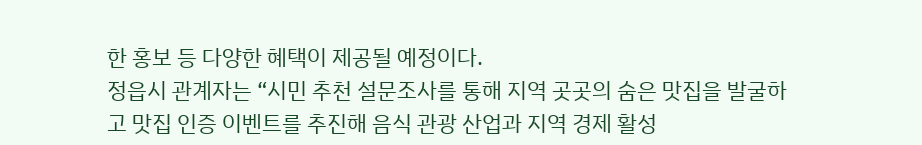한 홍보 등 다양한 혜택이 제공될 예정이다.
정읍시 관계자는 “시민 추천 설문조사를 통해 지역 곳곳의 숨은 맛집을 발굴하고 맛집 인증 이벤트를 추진해 음식 관광 산업과 지역 경제 활성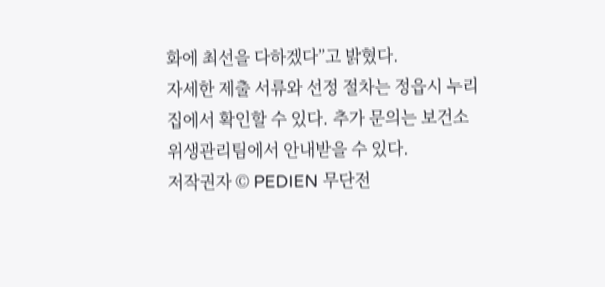화에 최선을 다하겠다”고 밝혔다.
자세한 제출 서류와 선정 절차는 정읍시 누리집에서 확인할 수 있다. 추가 문의는 보건소 위생관리팀에서 안내받을 수 있다.
저작권자 © PEDIEN 무단전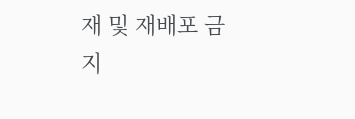재 및 재배포 금지